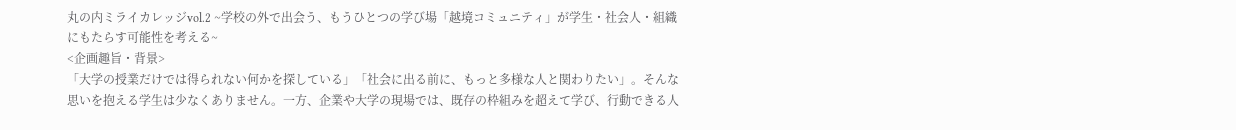丸の内ミライカレッジvol.2 ~学校の外で出会う、もうひとつの学び場「越境コミュニティ」が学生・社会人・組織にもたらす可能性を考える~
<企画趣旨・背景>
「大学の授業だけでは得られない何かを探している」「社会に出る前に、もっと多様な人と関わりたい」。そんな思いを抱える学生は少なくありません。一方、企業や大学の現場では、既存の枠組みを超えて学び、行動できる人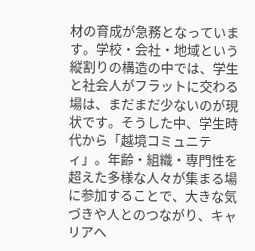材の育成が急務となっています。学校・会社・地域という縦割りの構造の中では、学生と社会人がフラットに交わる場は、まだまだ少ないのが現状です。そうした中、学生時代から「越境コミュニティ」。年齢・組織・専門性を超えた多様な人々が集まる場に参加することで、大きな気づきや人とのつながり、キャリアへ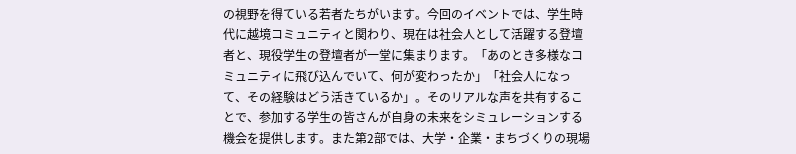の視野を得ている若者たちがいます。今回のイベントでは、学生時代に越境コミュニティと関わり、現在は社会人として活躍する登壇者と、現役学生の登壇者が一堂に集まります。「あのとき多様なコミュニティに飛び込んでいて、何が変わったか」「社会人になって、その経験はどう活きているか」。そのリアルな声を共有することで、参加する学生の皆さんが自身の未来をシミュレーションする機会を提供します。また第2部では、大学・企業・まちづくりの現場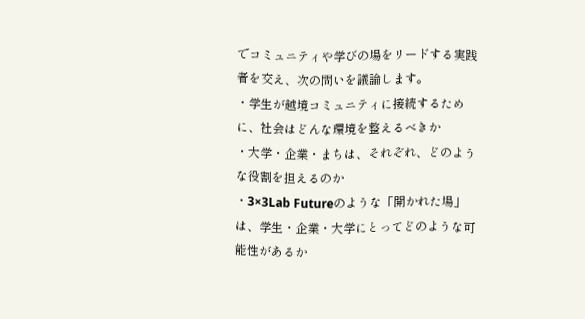でコミュニティや学びの場をリードする実践者を交え、次の問いを議論します。
・学生が越境コミュニティに接続するために、社会はどんな環境を整えるべきか
・大学・企業・まちは、それぞれ、どのような役割を担えるのか
・3×3Lab Futureのような「開かれた場」は、学生・企業・大学にとってどのような可能性があるか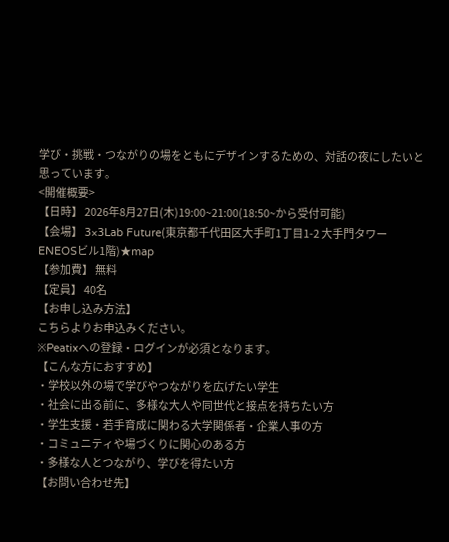学び・挑戦・つながりの場をともにデザインするための、対話の夜にしたいと思っています。
<開催概要>
【日時】 2026年8月27日(木)19:00~21:00(18:50~から受付可能)
【会場】 3×3Lab Future(東京都千代田区大手町1丁目1-2 大手門タワー ENEOSビル1階)★map
【参加費】 無料
【定員】 40名
【お申し込み方法】
こちらよりお申込みください。
※Peatixへの登録・ログインが必須となります。
【こんな方におすすめ】
・学校以外の場で学びやつながりを広げたい学生
・社会に出る前に、多様な大人や同世代と接点を持ちたい方
・学生支援・若手育成に関わる大学関係者・企業人事の方
・コミュニティや場づくりに関心のある方
・多様な人とつながり、学びを得たい方
【お問い合わせ先】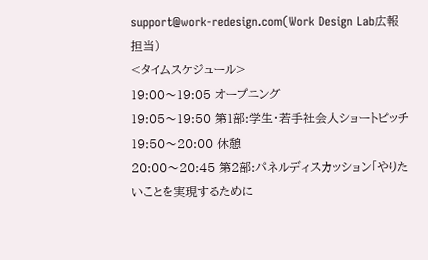support@work-redesign.com(Work Design Lab広報担当)
<タイムスケジュール>
19:00〜19:05 オープニング
19:05〜19:50 第1部:学生・若手社会人ショートピッチ
19:50〜20:00 休憩
20:00〜20:45 第2部:パネルディスカッション「やりたいことを実現するために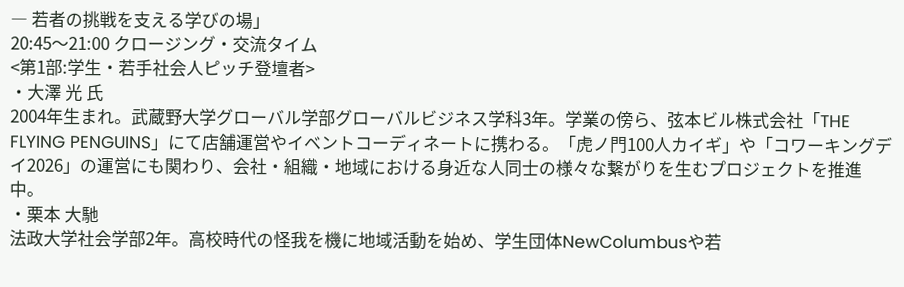― 若者の挑戦を支える学びの場」
20:45〜21:00 クロージング・交流タイム
<第1部:学生・若手社会人ピッチ登壇者>
・大澤 光 氏
2004年生まれ。武蔵野大学グローバル学部グローバルビジネス学科3年。学業の傍ら、弦本ビル株式会社「THE FLYING PENGUINS」にて店舗運営やイベントコーディネートに携わる。「虎ノ門100人カイギ」や「コワーキングデイ2026」の運営にも関わり、会社・組織・地域における身近な人同士の様々な繋がりを生むプロジェクトを推進中。
・栗本 大馳
法政大学社会学部2年。高校時代の怪我を機に地域活動を始め、学生団体NewColumbusや若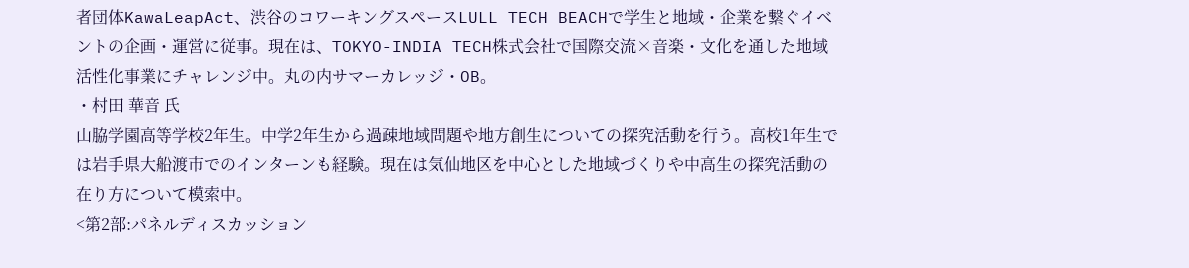者団体KawaLeapAct、渋谷のコワーキングスペースLULL TECH BEACHで学生と地域・企業を繋ぐイベントの企画・運営に従事。現在は、TOKYO-INDIA TECH株式会社で国際交流×音楽・文化を通した地域活性化事業にチャレンジ中。丸の内サマーカレッジ・OB。
・村田 華音 氏
山脇学園高等学校2年生。中学2年生から過疎地域問題や地方創生についての探究活動を行う。高校1年生では岩手県大船渡市でのインターンも経験。現在は気仙地区を中心とした地域づくりや中高生の探究活動の在り方について模索中。
<第2部:パネルディスカッション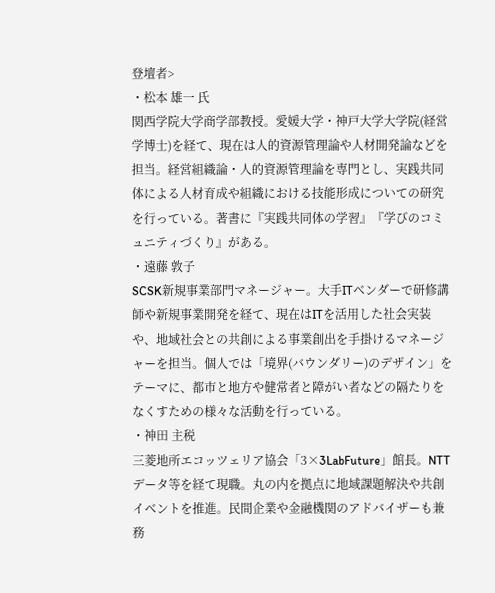登壇者>
・松本 雄一 氏
関西学院大学商学部教授。愛媛大学・神戸大学大学院(経営学博士)を経て、現在は人的資源管理論や人材開発論などを担当。経営組織論・人的資源管理論を専門とし、実践共同体による人材育成や組織における技能形成についての研究を行っている。著書に『実践共同体の学習』『学びのコミュニティづくり』がある。
・遠藤 敦子
SCSK新規事業部門マネージャー。大手ITベンダーで研修講師や新規事業開発を経て、現在はITを活用した社会実装や、地域社会との共創による事業創出を手掛けるマネージャーを担当。個人では「境界(バウンダリー)のデザイン」をテーマに、都市と地方や健常者と障がい者などの隔たりをなくすための様々な活動を行っている。
・神田 主税
三菱地所エコッツェリア協会「3×3LabFuture」館長。NTTデータ等を経て現職。丸の内を拠点に地域課題解決や共創イベントを推進。民間企業や金融機関のアドバイザーも兼務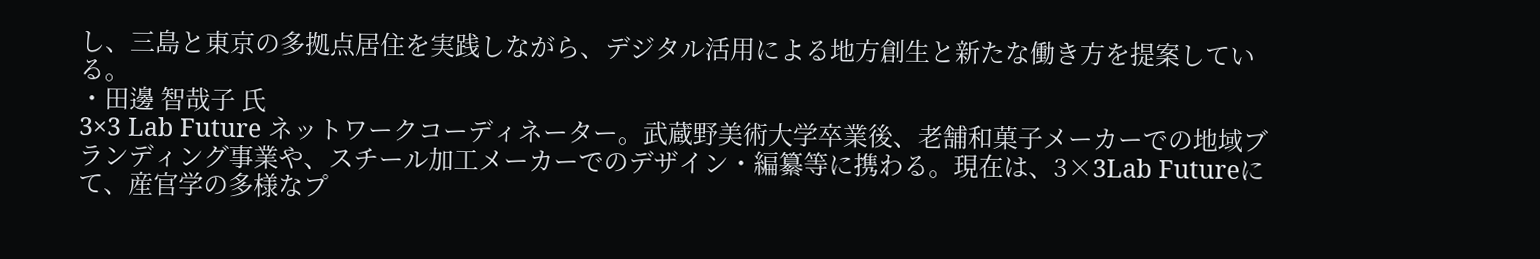し、三島と東京の多拠点居住を実践しながら、デジタル活用による地方創生と新たな働き方を提案している。
・田邊 智哉子 氏
3×3 Lab Future ネットワークコーディネーター。武蔵野美術大学卒業後、老舗和菓子メーカーでの地域ブランディング事業や、スチール加工メーカーでのデザイン・編纂等に携わる。現在は、3×3Lab Futureにて、産官学の多様なプ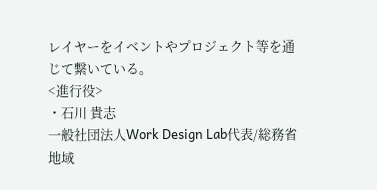レイヤーをイベントやプロジェクト等を通じて繋いている。
<進行役>
・石川 貴志
一般社団法人Work Design Lab代表/総務省 地域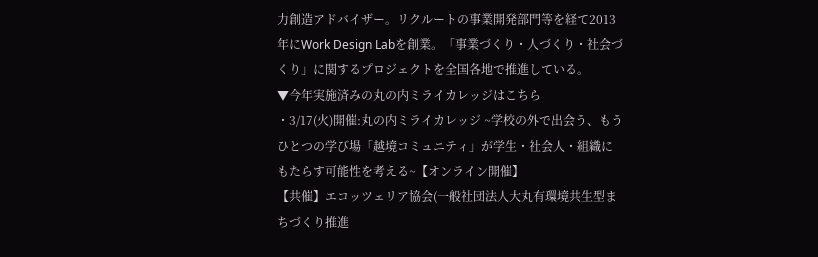力創造アドバイザー。リクルートの事業開発部門等を経て2013年にWork Design Labを創業。「事業づくり・人づくり・社会づくり」に関するプロジェクトを全国各地で推進している。
▼今年実施済みの丸の内ミライカレッジはこちら
・3/17(火)開催:丸の内ミライカレッジ ~学校の外で出会う、もうひとつの学び場「越境コミュニティ」が学生・社会人・組織にもたらす可能性を考える~【オンライン開催】
【共催】エコッツェリア協会(一般社団法人大丸有環境共生型まちづくり推進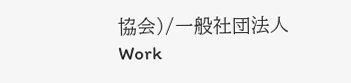協会)/一般社団法人Work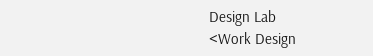Design Lab
<Work Design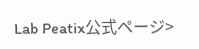Lab Peatix公式ページ>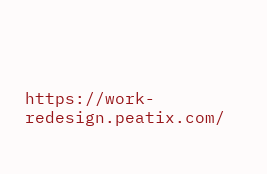https://work-redesign.peatix.com/